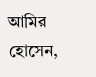আমির হোসেন,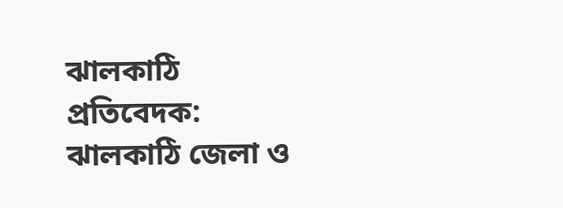ঝালকাঠি প্রতিবেদক:
ঝালকাঠি জেলা ও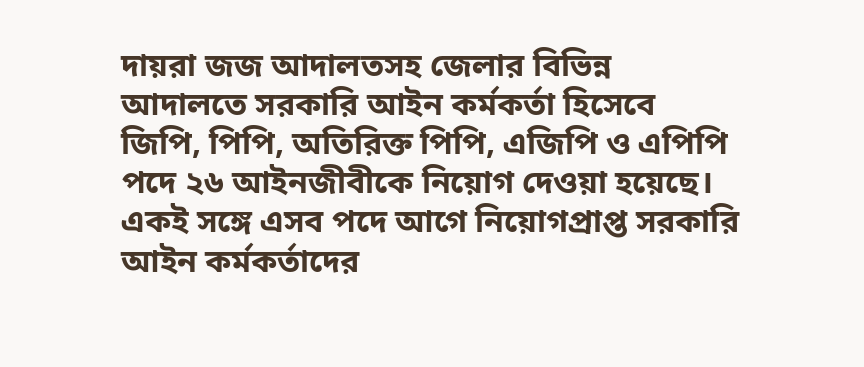দায়রা জজ আদালতসহ জেলার বিভিন্ন আদালতে সরকারি আইন কর্মকর্তা হিসেবে জিপি, পিপি, অতিরিক্ত পিপি, এজিপি ও এপিপি পদে ২৬ আইনজীবীকে নিয়োগ দেওয়া হয়েছে। একই সঙ্গে এসব পদে আগে নিয়োগপ্রাপ্ত সরকারি আইন কর্মকর্তাদের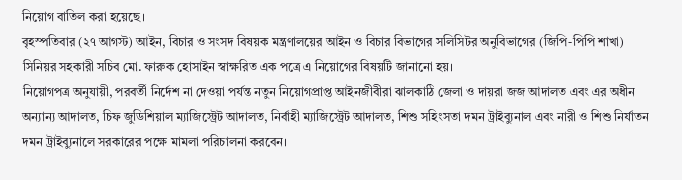নিয়োগ বাতিল করা হয়েছে।
বৃহস্পতিবার (২৭ আগস্ট) আইন, বিচার ও সংসদ বিষয়ক মন্ত্রণালয়ের আইন ও বিচার বিভাগের সলিসিটর অনুবিভাগের (জিপি-পিপি শাখা) সিনিয়র সহকারী সচিব মো. ফারুক হোসাইন স্বাক্ষরিত এক পত্রে এ নিয়োগের বিষয়টি জানানো হয়।
নিয়োগপত্র অনুযায়ী, পরবর্তী নির্দেশ না দেওয়া পর্যন্ত নতুন নিয়োগপ্রাপ্ত আইনজীবীরা ঝালকাঠি জেলা ও দায়রা জজ আদালত এবং এর অধীন অন্যান্য আদালত, চিফ জুডিশিয়াল ম্যাজিস্ট্রেট আদালত, নির্বাহী ম্যাজিস্ট্রেট আদালত, শিশু সহিংসতা দমন ট্রাইব্যুনাল এবং নারী ও শিশু নির্যাতন দমন ট্রাইব্যুনালে সরকারের পক্ষে মামলা পরিচালনা করবেন।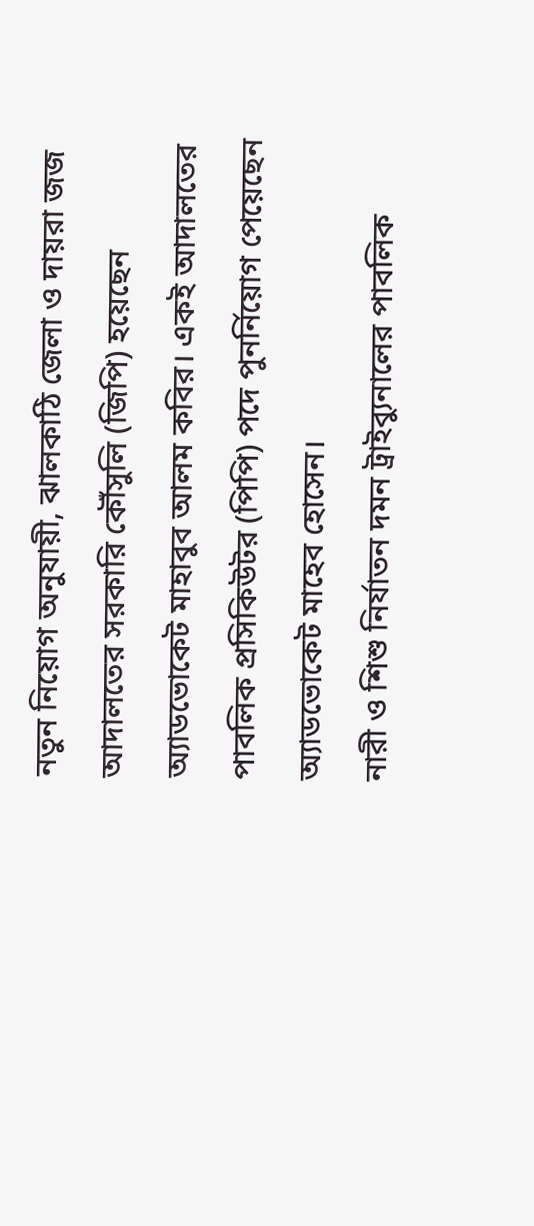নতুন নিয়োগ অনুযায়ী, ঝালকাঠি জেলা ও দায়রা জজ আদালতের সরকারি কৌঁসুলি (জিপি) হয়েছেন অ্যাডভোকেট মাহাবুব আলম কবির। একই আদালতের পাবলিক প্রসিকিউটর (পিপি) পদে পুনর্নিয়োগ পেয়েছেন অ্যাডভোকেট মাহেব হোসেন।
নারী ও শিশু নির্যাতন দমন ট্রাইব্যুনালের পাবলিক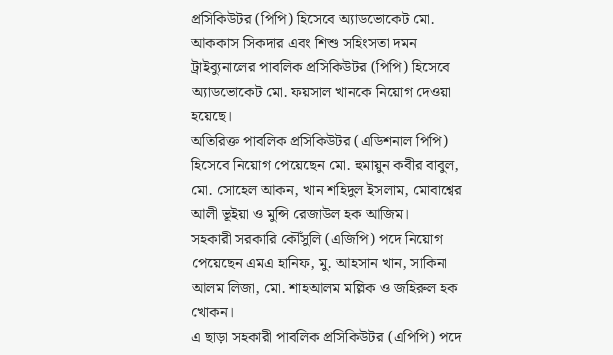প্রসিকিউটর (পিপি) হিসেবে অ্যাডভোকেট মো. আককাস সিকদার এবং শিশু সহিংসতা দমন ট্রাইব্যুনালের পাবলিক প্রসিকিউটর (পিপি) হিসেবে অ্যাডভোকেট মো. ফয়সাল খানকে নিয়োগ দেওয়া হয়েছে।
অতিরিক্ত পাবলিক প্রসিকিউটর (এডিশনাল পিপি) হিসেবে নিয়োগ পেয়েছেন মো. হুমায়ুন কবীর বাবুল, মো. সোহেল আকন, খান শহিদুল ইসলাম, মোবাশ্বের আলী ভূইয়া ও মুন্সি রেজাউল হক আজিম।
সহকারী সরকারি কৌঁসুলি (এজিপি) পদে নিয়োগ পেয়েছেন এমএ হানিফ, মু. আহসান খান, সাকিনা আলম লিজা, মো. শাহআলম মল্লিক ও জহিরুল হক খোকন।
এ ছাড়া সহকারী পাবলিক প্রসিকিউটর (এপিপি) পদে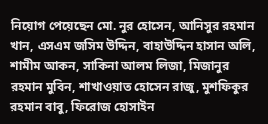নিয়োগ পেয়েছেন মো. নুর হোসেন, আনিসুর রহমান খান, এসএম জসিম উদ্দিন, বাহাউদ্দিন হাসান অলি, শামীম আকন, সাকিনা আলম লিজা, মিজানুর রহমান মুবিন, শাখাওয়াত হোসেন রাজু, মুশফিকুর রহমান বাবু, ফিরোজ হোসাইন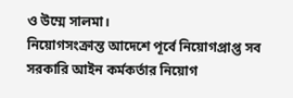ও উম্মে সালমা।
নিয়োগসংক্রান্ত আদেশে পূর্বে নিয়োগপ্রাপ্ত সব সরকারি আইন কর্মকর্তার নিয়োগ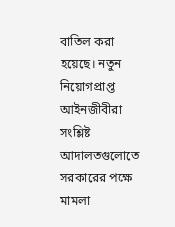বাতিল করা হয়েছে। নতুন নিয়োগপ্রাপ্ত আইনজীবীরা সংশ্লিষ্ট আদালতগুলোতে সরকারের পক্ষে মামলা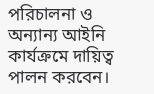পরিচালনা ও অন্যান্য আইনি কার্যক্রমে দায়িত্ব পালন করবেন।